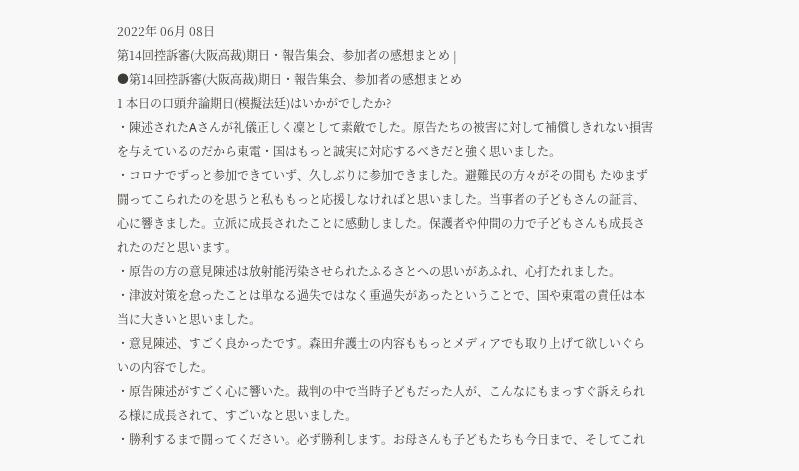2022年 06月 08日
第14回控訴審(大阪高裁)期日・報告集会、参加者の感想まとめ |
●第14回控訴審(大阪高裁)期日・報告集会、参加者の感想まとめ
1 本日の口頭弁論期日(模擬法廷)はいかがでしたか?
・陳述されたAさんが礼儀正しく凜として素敵でした。原告たちの被害に対して補償しきれない損害を与えているのだから東電・国はもっと誠実に対応するべきだと強く思いました。
・コロナでずっと参加できていず、久しぶりに参加できました。避難民の方々がその間も たゆまず闘ってこられたのを思うと私ももっと応援しなければと思いました。当事者の子どもさんの証言、心に響きました。立派に成長されたことに感動しました。保護者や仲間の力で子どもさんも成長されたのだと思います。
・原告の方の意見陳述は放射能汚染させられたふるさとへの思いがあふれ、心打たれました。
・津波対策を怠ったことは単なる過失ではなく重過失があったということで、国や東電の責任は本当に大きいと思いました。
・意見陳述、すごく良かったです。森田弁護士の内容ももっとメディアでも取り上げて欲しいぐらいの内容でした。
・原告陳述がすごく心に響いた。裁判の中で当時子どもだった人が、こんなにもまっすぐ訴えられる様に成長されて、すごいなと思いました。
・勝利するまで闘ってください。必ず勝利します。お母さんも子どもたちも今日まで、そしてこれ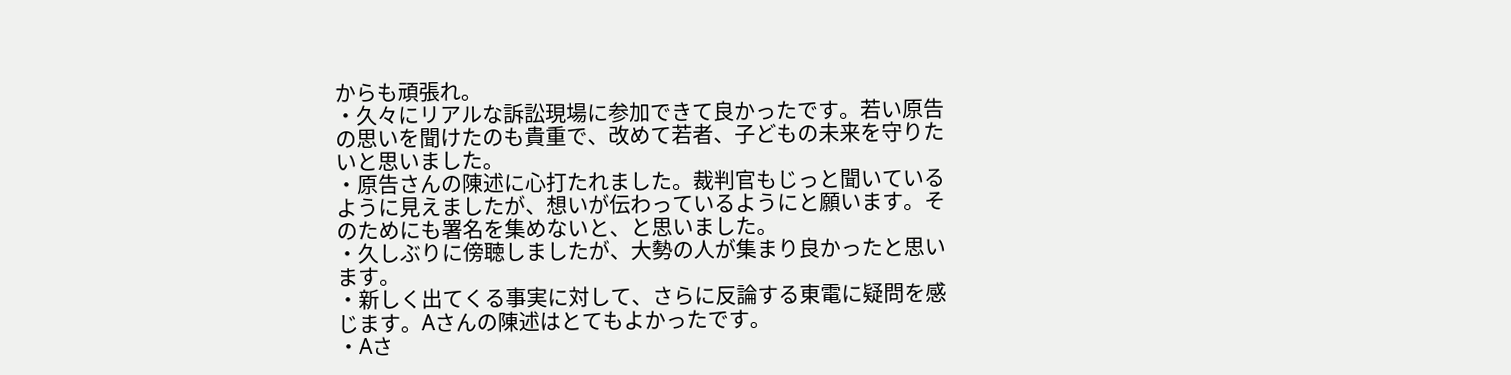からも頑張れ。
・久々にリアルな訴訟現場に参加できて良かったです。若い原告の思いを聞けたのも貴重で、改めて若者、子どもの未来を守りたいと思いました。
・原告さんの陳述に心打たれました。裁判官もじっと聞いているように見えましたが、想いが伝わっているようにと願います。そのためにも署名を集めないと、と思いました。
・久しぶりに傍聴しましたが、大勢の人が集まり良かったと思います。
・新しく出てくる事実に対して、さらに反論する東電に疑問を感じます。Aさんの陳述はとてもよかったです。
・Aさ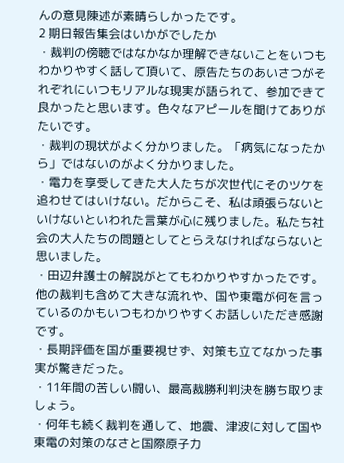んの意見陳述が素晴らしかったです。
2 期日報告集会はいかがでしたか
・裁判の傍聴ではなかなか理解できないことをいつもわかりやすく話して頂いて、原告たちのあいさつがそれぞれにいつもリアルな現実が語られて、参加できて良かったと思います。色々なアピールを聞けてありがたいです。
・裁判の現状がよく分かりました。「病気になったから」ではないのがよく分かりました。
・電力を享受してきた大人たちが次世代にそのツケを追わせてはいけない。だからこそ、私は頑張らないといけないといわれた言葉が心に残りました。私たち社会の大人たちの問題としてとらえなければならないと思いました。
・田辺弁護士の解説がとてもわかりやすかったです。他の裁判も含めて大きな流れや、国や東電が何を言っているのかもいつもわかりやすくお話しいただき感謝です。
・長期評価を国が重要視せず、対策も立てなかった事実が驚きだった。
・11年間の苦しい闘い、最高裁勝利判決を勝ち取りましょう。
・何年も続く裁判を通して、地震、津波に対して国や東電の対策のなさと国際原子力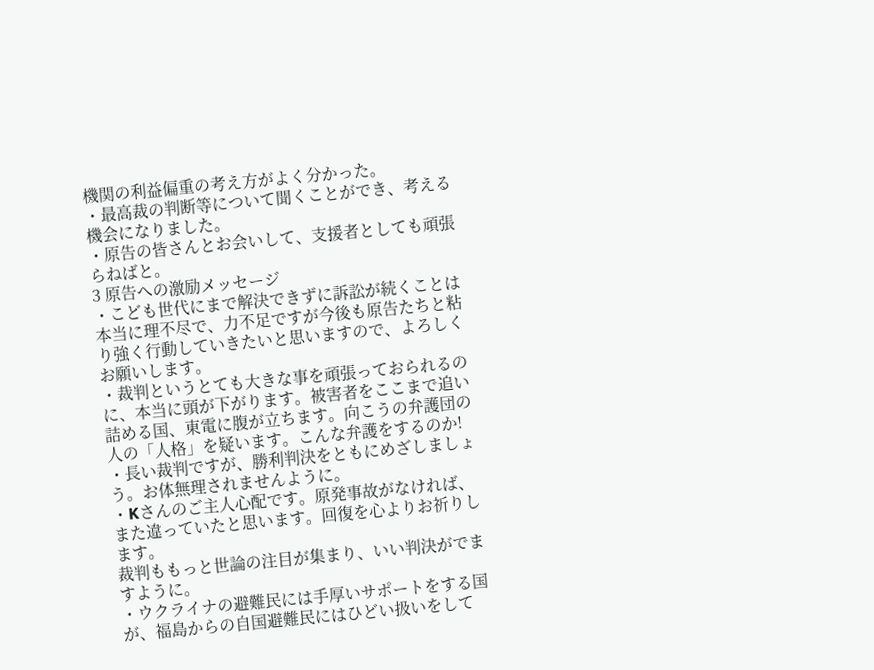機関の利益偏重の考え方がよく分かった。
・最高裁の判断等について聞くことができ、考える機会になりました。
・原告の皆さんとお会いして、支援者としても頑張らねばと。
3 原告への激励メッセージ
・こども世代にまで解決できずに訴訟が続くことは本当に理不尽で、力不足ですが今後も原告たちと粘り強く行動していきたいと思いますので、よろしくお願いします。
・裁判というとても大きな事を頑張っておられるのに、本当に頭が下がります。被害者をここまで追い詰める国、東電に腹が立ちます。向こうの弁護団の人の「人格」を疑います。こんな弁護をするのか!
・長い裁判ですが、勝利判決をともにめざしましょう。お体無理されませんように。
・Kさんのご主人心配です。原発事故がなければ、また違っていたと思います。回復を心よりお祈りします。
裁判ももっと世論の注目が集まり、いい判決がでますように。
・ウクライナの避難民には手厚いサポートをする国が、福島からの自国避難民にはひどい扱いをして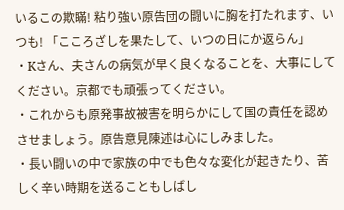いるこの欺瞞! 粘り強い原告団の闘いに胸を打たれます、いつも! 「こころざしを果たして、いつの日にか返らん」
・Kさん、夫さんの病気が早く良くなることを、大事にしてください。京都でも頑張ってください。
・これからも原発事故被害を明らかにして国の責任を認めさせましょう。原告意見陳述は心にしみました。
・長い闘いの中で家族の中でも色々な変化が起きたり、苦しく辛い時期を送ることもしばし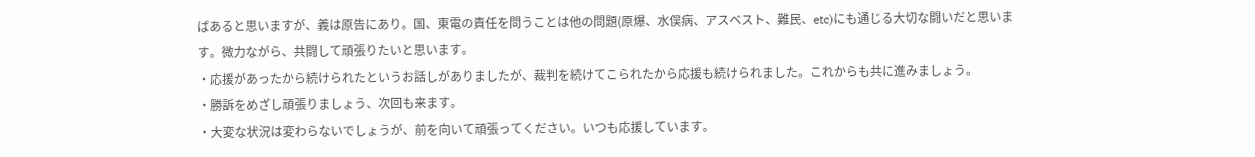ばあると思いますが、義は原告にあり。国、東電の責任を問うことは他の問題(原爆、水俣病、アスベスト、難民、etc)にも通じる大切な闘いだと思います。微力ながら、共闘して頑張りたいと思います。
・応援があったから続けられたというお話しがありましたが、裁判を続けてこられたから応援も続けられました。これからも共に進みましょう。
・勝訴をめざし頑張りましょう、次回も来ます。
・大変な状況は変わらないでしょうが、前を向いて頑張ってください。いつも応援しています。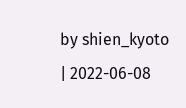by shien_kyoto
| 2022-06-08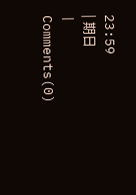23:59
| 期日
|
Comments(0)